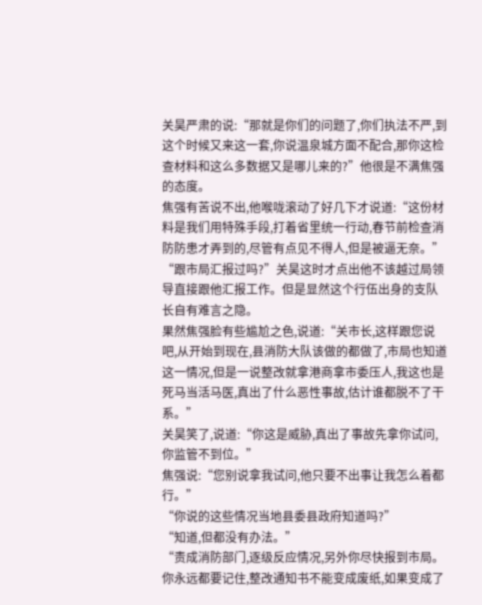关昊严肃的说:“那就是你们的问题了,你们执法不严,到这个时候又来这一套,你说温泉城方面不配合,那你这检查材料和这么多数据又是哪儿来的?”他很是不满焦强的态度。
焦强有苦说不出,他喉咙滚动了好几下才说道:“这份材料是我们用特殊手段,打着省里统一行动,春节前检查消防防患才弄到的,尽管有点见不得人,但是被逼无奈。”
“跟市局汇报过吗?”关昊这时才点出他不该越过局领导直接跟他汇报工作。但是显然这个行伍出身的支队长自有难言之隐。
果然焦强脸有些尴尬之色,说道:“关市长,这样跟您说吧,从开始到现在,县消防大队该做的都做了,市局也知道这一情况,但是一说整改就拿港商拿市委压人,我这也是死马当活马医,真出了什么恶性事故,估计谁都脱不了干系。”
关昊笑了,说道:“你这是威胁,真出了事故先拿你试问,你监管不到位。”
焦强说:“您别说拿我试问,他只要不出事让我怎么着都行。”
“你说的这些情况当地县委县政府知道吗?”
“知道,但都没有办法。”
“责成消防部门,逐级反应情况,另外你尽快报到市局。你永远都要记住,整改通知书不能变成废纸,如果变成了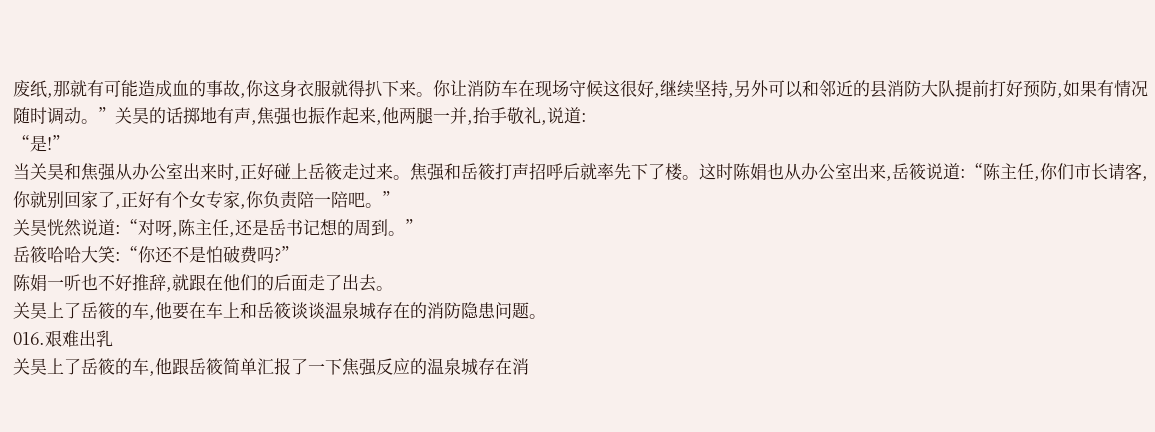废纸,那就有可能造成血的事故,你这身衣服就得扒下来。你让消防车在现场守候这很好,继续坚持,另外可以和邻近的县消防大队提前打好预防,如果有情况随时调动。”关昊的话掷地有声,焦强也振作起来,他两腿一并,抬手敬礼,说道:
“是!”
当关昊和焦强从办公室出来时,正好碰上岳筱走过来。焦强和岳筱打声招呼后就率先下了楼。这时陈娟也从办公室出来,岳筱说道:“陈主任,你们市长请客,你就别回家了,正好有个女专家,你负责陪一陪吧。”
关昊恍然说道:“对呀,陈主任,还是岳书记想的周到。”
岳筱哈哈大笑:“你还不是怕破费吗?”
陈娟一听也不好推辞,就跟在他们的后面走了出去。
关昊上了岳筱的车,他要在车上和岳筱谈谈温泉城存在的消防隐患问题。
016.艰难出乳
关昊上了岳筱的车,他跟岳筱简单汇报了一下焦强反应的温泉城存在消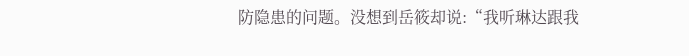防隐患的问题。没想到岳筱却说:“我听琳达跟我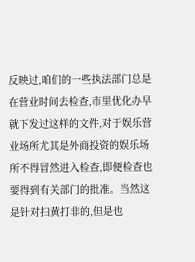反映过,咱们的一些执法部门总是在营业时间去检查,市里优化办早就下发过这样的文件,对于娱乐营业场所尤其是外商投资的娱乐场所不得冒然进入检查,即便检查也要得到有关部门的批准。当然这是针对扫黄打非的,但是也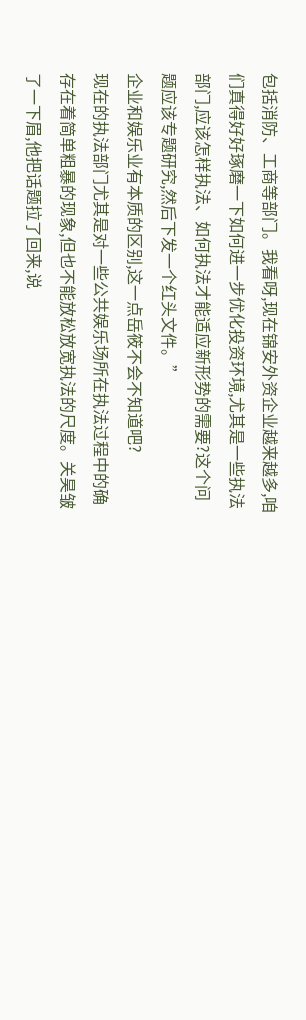包括消防、工商等部门。我看呀,现在锦安外资企业越来越多,咱们真得好好琢磨一下如何进一步优化投资环境,尤其是一些执法部门,应该怎样执法、如何执法才能适应新形势的需要?这个问题应该专题研究,然后下发一个红头文件。”
企业和娱乐业有本质的区别,这一点岳筱不会不知道吧?
现在的执法部门尤其是对一些公共娱乐场所在执法过程中的确存在着简单粗暴的现象,但也不能放松放宽执法的尺度。关昊皱了一下眉,他把话题拉了回来,说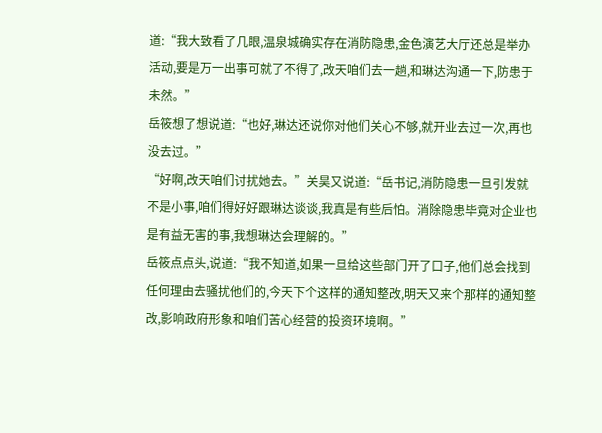道:“我大致看了几眼,温泉城确实存在消防隐患,金色演艺大厅还总是举办活动,要是万一出事可就了不得了,改天咱们去一趟,和琳达沟通一下,防患于未然。”
岳筱想了想说道:“也好,琳达还说你对他们关心不够,就开业去过一次,再也没去过。”
“好啊,改天咱们讨扰她去。”关昊又说道:“岳书记,消防隐患一旦引发就不是小事,咱们得好好跟琳达谈谈,我真是有些后怕。消除隐患毕竟对企业也是有益无害的事,我想琳达会理解的。”
岳筱点点头,说道:“我不知道,如果一旦给这些部门开了口子,他们总会找到任何理由去骚扰他们的,今天下个这样的通知整改,明天又来个那样的通知整改,影响政府形象和咱们苦心经营的投资环境啊。”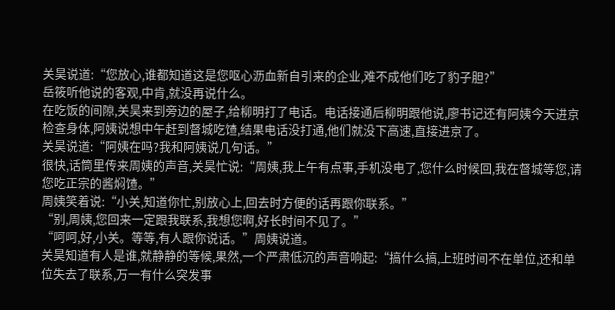关昊说道:“您放心,谁都知道这是您呕心沥血新自引来的企业,难不成他们吃了豹子胆?”
岳筱听他说的客观,中肯,就没再说什么。
在吃饭的间隙,关昊来到旁边的屋子,给柳明打了电话。电话接通后柳明跟他说,廖书记还有阿姨今天进京检查身体,阿姨说想中午赶到督城吃馇,结果电话没打通,他们就没下高速,直接进京了。
关昊说道:“阿姨在吗?我和阿姨说几句话。”
很快,话筒里传来周姨的声音,关昊忙说:“周姨,我上午有点事,手机没电了,您什么时候回,我在督城等您,请您吃正宗的酱焖馇。”
周姨笑着说:“小关,知道你忙,别放心上,回去时方便的话再跟你联系。”
“别,周姨,您回来一定跟我联系,我想您啊,好长时间不见了。”
“呵呵,好,小关。等等,有人跟你说话。”周姨说道。
关昊知道有人是谁,就静静的等候,果然,一个严肃低沉的声音响起:“搞什么搞,上班时间不在单位,还和单位失去了联系,万一有什么突发事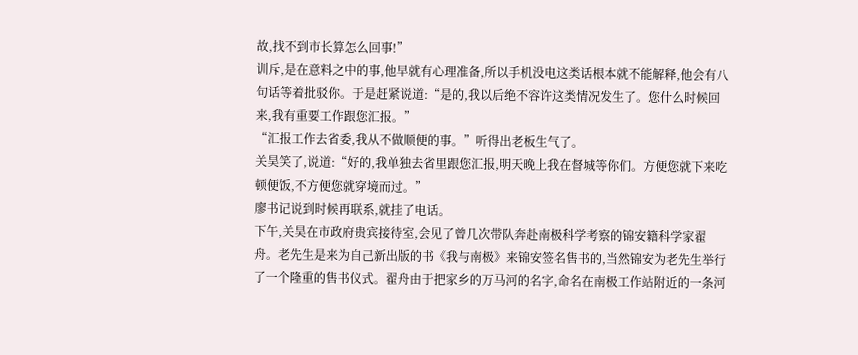故,找不到市长算怎么回事!”
训斥,是在意料之中的事,他早就有心理准备,所以手机没电这类话根本就不能解释,他会有八句话等着批驳你。于是赶紧说道:“是的,我以后绝不容许这类情况发生了。您什么时候回来,我有重要工作跟您汇报。”
“汇报工作去省委,我从不做顺便的事。”听得出老板生气了。
关昊笑了,说道:“好的,我单独去省里跟您汇报,明天晚上我在督城等你们。方便您就下来吃顿便饭,不方便您就穿境而过。”
廖书记说到时候再联系,就挂了电话。
下午,关昊在市政府贵宾接待室,会见了曾几次带队奔赴南极科学考察的锦安籍科学家翟舟。老先生是来为自己新出版的书《我与南极》来锦安签名售书的,当然锦安为老先生举行了一个隆重的售书仪式。翟舟由于把家乡的万马河的名字,命名在南极工作站附近的一条河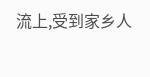流上,受到家乡人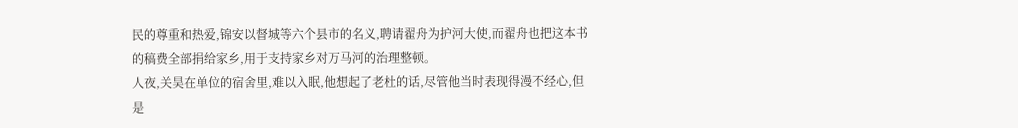民的尊重和热爱,锦安以督城等六个县市的名义,聘请翟舟为护河大使,而翟舟也把这本书的稿费全部捐给家乡,用于支持家乡对万马河的治理整顿。
人夜,关昊在单位的宿舍里,难以入眠,他想起了老杜的话,尽管他当时表现得漫不经心,但是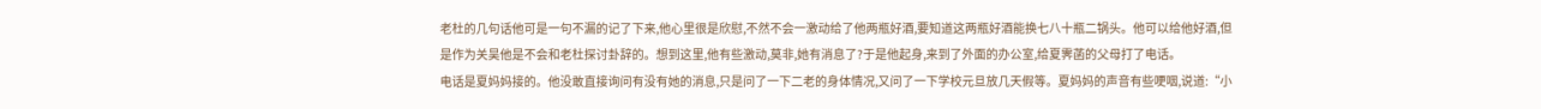老杜的几句话他可是一句不漏的记了下来,他心里很是欣慰,不然不会一激动给了他两瓶好酒,要知道这两瓶好酒能换七八十瓶二锅头。他可以给他好酒,但是作为关昊他是不会和老杜探讨卦辞的。想到这里,他有些激动,莫非,她有消息了?于是他起身,来到了外面的办公室,给夏霁菡的父母打了电话。
电话是夏妈妈接的。他没敢直接询问有没有她的消息,只是问了一下二老的身体情况,又问了一下学校元旦放几天假等。夏妈妈的声音有些哽咽,说道:“小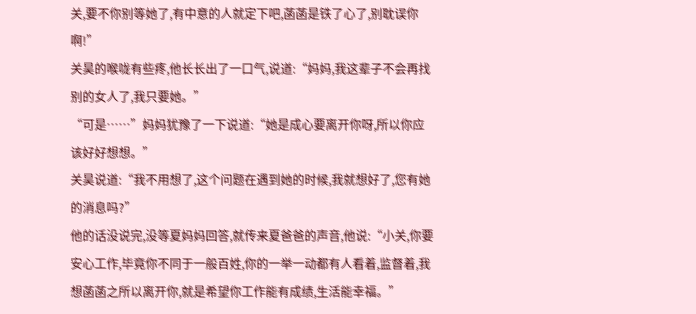关,要不你别等她了,有中意的人就定下吧,菡菡是铁了心了,别耽误你啊!”
关昊的喉咙有些疼,他长长出了一口气,说道:“妈妈,我这辈子不会再找别的女人了,我只要她。”
“可是……”妈妈犹豫了一下说道:“她是成心要离开你呀,所以你应该好好想想。”
关昊说道:“我不用想了,这个问题在遇到她的时候,我就想好了,您有她的消息吗?”
他的话没说完,没等夏妈妈回答,就传来夏爸爸的声音,他说:“小关,你要安心工作,毕竟你不同于一般百姓,你的一举一动都有人看着,监督着,我想菡菡之所以离开你,就是希望你工作能有成绩,生活能幸福。”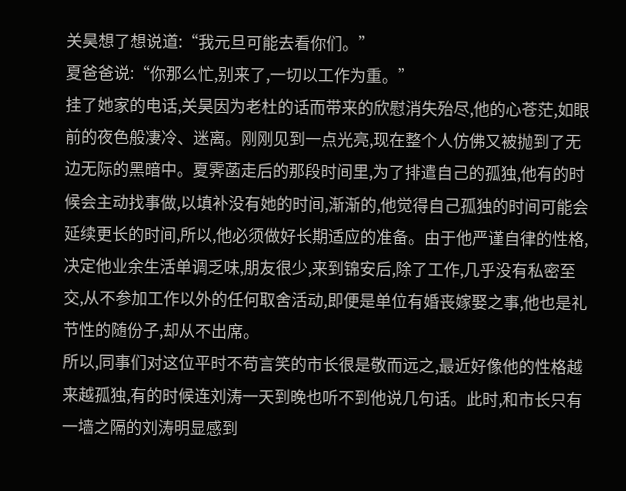关昊想了想说道:“我元旦可能去看你们。”
夏爸爸说:“你那么忙,别来了,一切以工作为重。”
挂了她家的电话,关昊因为老杜的话而带来的欣慰消失殆尽,他的心苍茫,如眼前的夜色般凄冷、迷离。刚刚见到一点光亮,现在整个人仿佛又被抛到了无边无际的黑暗中。夏霁菡走后的那段时间里,为了排遣自己的孤独,他有的时候会主动找事做,以填补没有她的时间,渐渐的,他觉得自己孤独的时间可能会延续更长的时间,所以,他必须做好长期适应的准备。由于他严谨自律的性格,决定他业余生活单调乏味,朋友很少,来到锦安后,除了工作,几乎没有私密至交,从不参加工作以外的任何取舍活动,即便是单位有婚丧嫁娶之事,他也是礼节性的随份子,却从不出席。
所以,同事们对这位平时不苟言笑的市长很是敬而远之,最近好像他的性格越来越孤独,有的时候连刘涛一天到晚也听不到他说几句话。此时,和市长只有一墙之隔的刘涛明显感到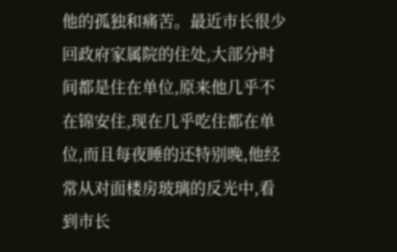他的孤独和痛苦。最近市长很少回政府家属院的住处,大部分时间都是住在单位,原来他几乎不在锦安住,现在几乎吃住都在单位,而且每夜睡的还特别晚,他经常从对面楼房玻璃的反光中,看到市长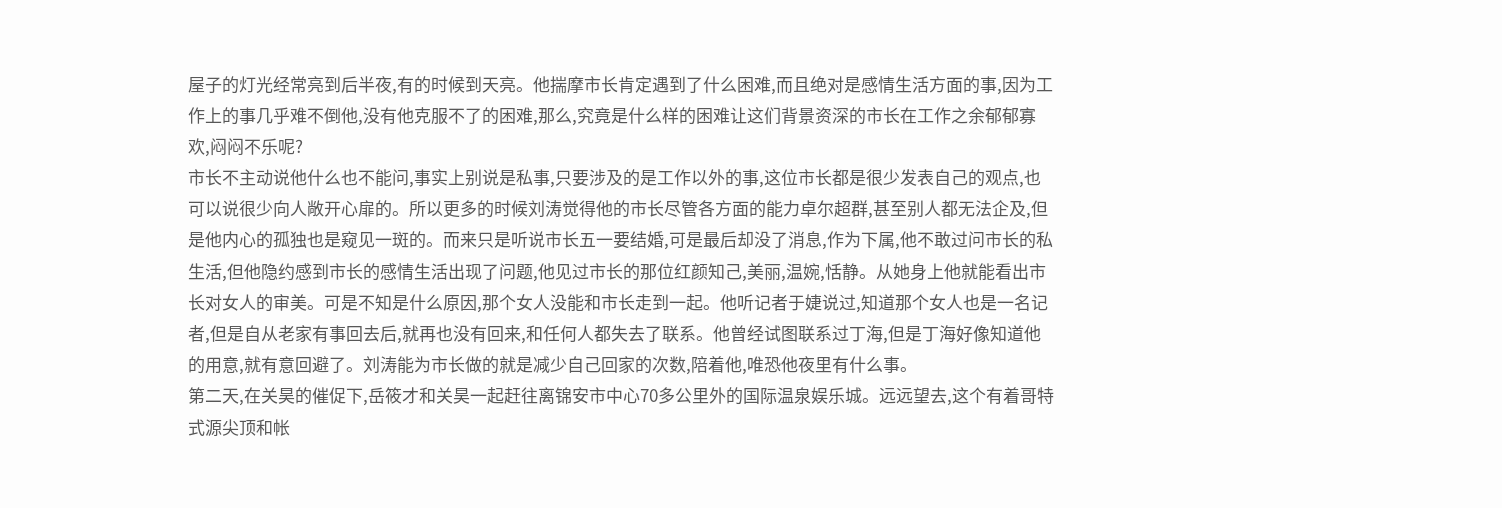屋子的灯光经常亮到后半夜,有的时候到天亮。他揣摩市长肯定遇到了什么困难,而且绝对是感情生活方面的事,因为工作上的事几乎难不倒他,没有他克服不了的困难,那么,究竟是什么样的困难让这们背景资深的市长在工作之余郁郁寡欢,闷闷不乐呢?
市长不主动说他什么也不能问,事实上别说是私事,只要涉及的是工作以外的事,这位市长都是很少发表自己的观点,也可以说很少向人敞开心扉的。所以更多的时候刘涛觉得他的市长尽管各方面的能力卓尔超群,甚至别人都无法企及,但是他内心的孤独也是窥见一斑的。而来只是听说市长五一要结婚,可是最后却没了消息,作为下属,他不敢过问市长的私生活,但他隐约感到市长的感情生活出现了问题,他见过市长的那位红颜知己,美丽,温婉,恬静。从她身上他就能看出市长对女人的审美。可是不知是什么原因,那个女人没能和市长走到一起。他听记者于婕说过,知道那个女人也是一名记者,但是自从老家有事回去后,就再也没有回来,和任何人都失去了联系。他曾经试图联系过丁海,但是丁海好像知道他的用意,就有意回避了。刘涛能为市长做的就是减少自己回家的次数,陪着他,唯恐他夜里有什么事。
第二天,在关昊的催促下,岳筱才和关昊一起赶往离锦安市中心70多公里外的国际温泉娱乐城。远远望去,这个有着哥特式源尖顶和帐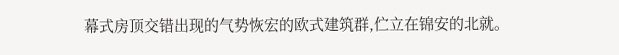幕式房顶交错出现的气势恢宏的欧式建筑群,伫立在锦安的北就。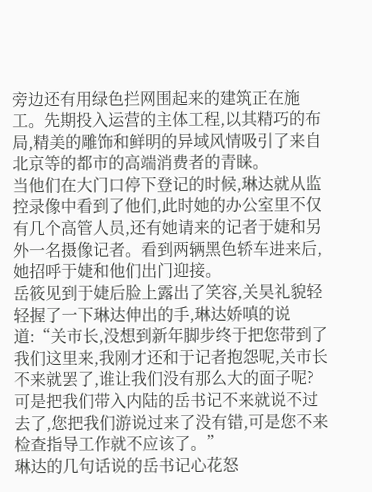旁边还有用绿色拦网围起来的建筑正在施工。先期投入运营的主体工程,以其精巧的布局,精美的雕饰和鲜明的异域风情吸引了来自北京等的都市的高端消费者的青睐。
当他们在大门口停下登记的时候,琳达就从监控录像中看到了他们,此时她的办公室里不仅有几个高管人员,还有她请来的记者于婕和另外一名摄像记者。看到两辆黑色轿车进来后,她招呼于婕和他们出门迎接。
岳筱见到于婕后脸上露出了笑容,关昊礼貌轻轻握了一下琳达伸出的手,琳达娇嗔的说道:“关市长,没想到新年脚步终于把您带到了我们这里来,我刚才还和于记者抱怨呢,关市长不来就罢了,谁让我们没有那么大的面子呢?可是把我们带入内陆的岳书记不来就说不过去了,您把我们游说过来了没有错,可是您不来检查指导工作就不应该了。”
琳达的几句话说的岳书记心花怒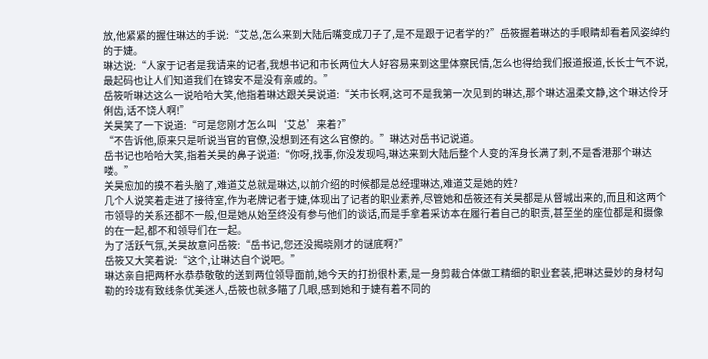放,他紧紧的握住琳达的手说:“艾总,怎么来到大陆后嘴变成刀子了,是不是跟于记者学的?”岳筱握着琳达的手眼睛却看着风姿绰约的于婕。
琳达说:“人家于记者是我请来的记者,我想书记和市长两位大人好容易来到这里体察民情,怎么也得给我们报道报道,长长士气不说,最起码也让人们知道我们在锦安不是没有亲戚的。”
岳筱听琳达这么一说哈哈大笑,他指着琳达跟关昊说道:“关市长啊,这可不是我第一次见到的琳达,那个琳达温柔文静,这个琳达伶牙俐齿,话不饶人啊!”
关昊笑了一下说道:“可是您刚才怎么叫‘艾总’来着?”
“不告诉他,原来只是听说当官的官僚,没想到还有这么官僚的。”琳达对岳书记说道。
岳书记也哈哈大笑,指着关昊的鼻子说道:“你呀,找事,你没发现吗,琳达来到大陆后整个人变的浑身长满了刺,不是香港那个琳达喽。”
关昊愈加的摸不着头脑了,难道艾总就是琳达,以前介绍的时候都是总经理琳达,难道艾是她的姓?
几个人说笑着走进了接待室,作为老牌记者于婕,体现出了记者的职业素养,尽管她和岳筱还有关昊都是从督城出来的,而且和这两个市领导的关系还都不一般,但是她从始至终没有参与他们的谈话,而是手拿着采访本在履行着自己的职责,甚至坐的座位都是和摄像的在一起,都不和领导们在一起。
为了活跃气氛,关昊故意问岳筱:“岳书记,您还没揭晓刚才的谜底啊?”
岳筱又大笑着说:“这个,让琳达自个说吧。”
琳达亲自把两杯水恭恭敬敬的送到两位领导面前,她今天的打扮很朴素,是一身剪裁合体做工精细的职业套装,把琳达曼妙的身材勾勒的玲珑有致线条优美迷人,岳筱也就多瞄了几眼,感到她和于婕有着不同的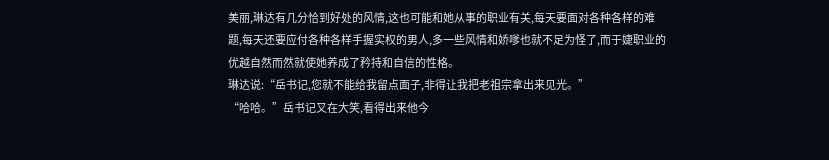美丽,琳达有几分恰到好处的风情,这也可能和她从事的职业有关,每天要面对各种各样的难题,每天还要应付各种各样手握实权的男人,多一些风情和娇嗲也就不足为怪了,而于婕职业的优越自然而然就使她养成了矜持和自信的性格。
琳达说:“岳书记,您就不能给我留点面子,非得让我把老祖宗拿出来见光。”
“哈哈。”岳书记又在大笑,看得出来他今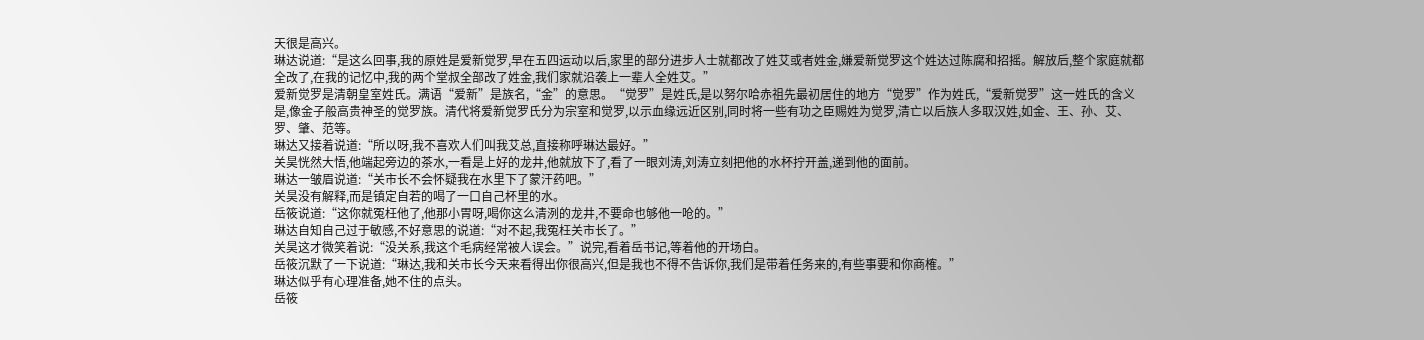天很是高兴。
琳达说道:“是这么回事,我的原姓是爱新觉罗,早在五四运动以后,家里的部分进步人士就都改了姓艾或者姓金,嫌爱新觉罗这个姓达过陈腐和招摇。解放后,整个家庭就都全改了,在我的记忆中,我的两个堂叔全部改了姓金,我们家就沿袭上一辈人全姓艾。”
爱新觉罗是清朝皇室姓氏。满语“爱新”是族名,“金”的意思。“觉罗”是姓氏,是以努尔哈赤祖先最初居住的地方“觉罗”作为姓氏,“爱新觉罗”这一姓氏的含义是,像金子般高贵神圣的觉罗族。清代将爱新觉罗氏分为宗室和觉罗,以示血缘远近区别,同时将一些有功之臣赐姓为觉罗,清亡以后族人多取汉姓,如金、王、孙、艾、罗、肇、范等。
琳达又接着说道:“所以呀,我不喜欢人们叫我艾总,直接称呼琳达最好。”
关昊恍然大悟,他端起旁边的茶水,一看是上好的龙井,他就放下了,看了一眼刘涛,刘涛立刻把他的水杯拧开盖,递到他的面前。
琳达一皱眉说道:“关市长不会怀疑我在水里下了蒙汗药吧。”
关昊没有解释,而是镇定自若的喝了一口自己杯里的水。
岳筱说道:“这你就冤枉他了,他那小胃呀,喝你这么清洌的龙井,不要命也够他一呛的。”
琳达自知自己过于敏感,不好意思的说道:“对不起,我冤枉关市长了。”
关昊这才微笑着说:“没关系,我这个毛病经常被人误会。”说完,看着岳书记,等着他的开场白。
岳筱沉默了一下说道:“琳达,我和关市长今天来看得出你很高兴,但是我也不得不告诉你,我们是带着任务来的,有些事要和你商榷。”
琳达似乎有心理准备,她不住的点头。
岳筱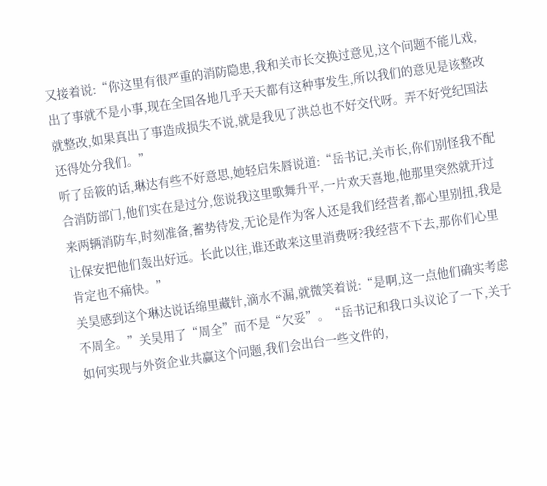又接着说:“你这里有很严重的消防隐患,我和关市长交换过意见,这个问题不能儿戏,出了事就不是小事,现在全国各地几乎天天都有这种事发生,所以我们的意见是该整改就整改,如果真出了事造成损失不说,就是我见了洪总也不好交代呀。弄不好党纪国法还得处分我们。”
听了岳筱的话,琳达有些不好意思,她轻启朱唇说道:“岳书记,关市长,你们别怪我不配合消防部门,他们实在是过分,您说我这里歌舞升平,一片欢天喜地,他那里突然就开过来两辆消防车,时刻准备,蓄势待发,无论是作为客人还是我们经营者,都心里别扭,我是让保安把他们轰出好远。长此以往,谁还敢来这里消费呀?我经营不下去,那你们心里肯定也不痛快。”
关昊感到这个琳达说话绵里藏针,滴水不漏,就微笑着说:“是啊,这一点他们确实考虑不周全。”关昊用了“周全”而不是“欠妥”。“岳书记和我口头议论了一下,关于如何实现与外资企业共赢这个问题,我们会出台一些文件的,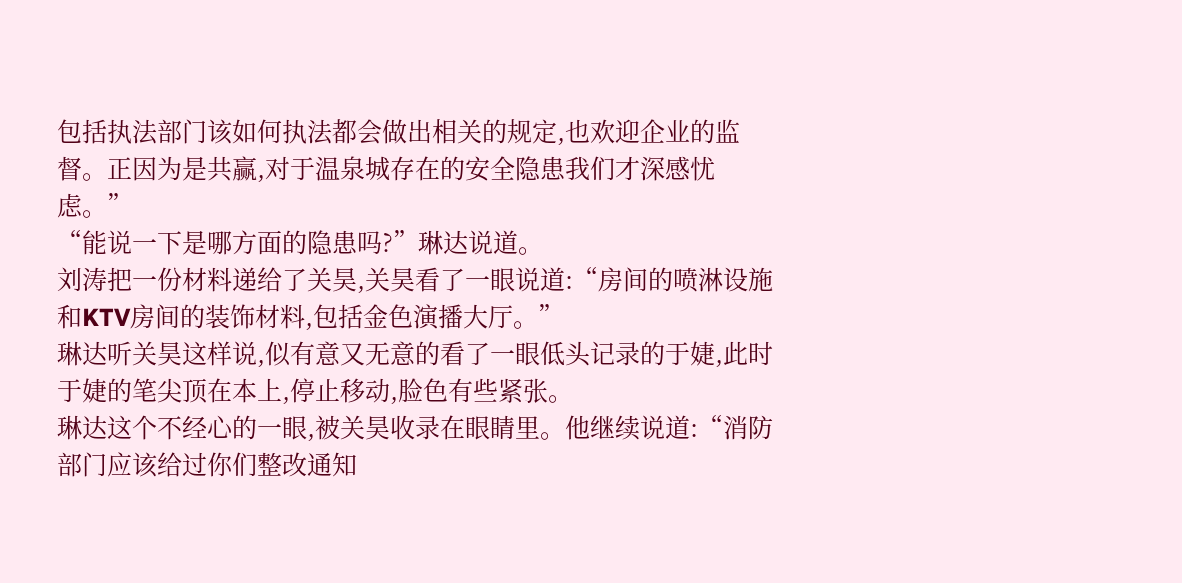包括执法部门该如何执法都会做出相关的规定,也欢迎企业的监督。正因为是共赢,对于温泉城存在的安全隐患我们才深感忧虑。”
“能说一下是哪方面的隐患吗?”琳达说道。
刘涛把一份材料递给了关昊,关昊看了一眼说道:“房间的喷淋设施和KTV房间的装饰材料,包括金色演播大厅。”
琳达听关昊这样说,似有意又无意的看了一眼低头记录的于婕,此时于婕的笔尖顶在本上,停止移动,脸色有些紧张。
琳达这个不经心的一眼,被关昊收录在眼睛里。他继续说道:“消防部门应该给过你们整改通知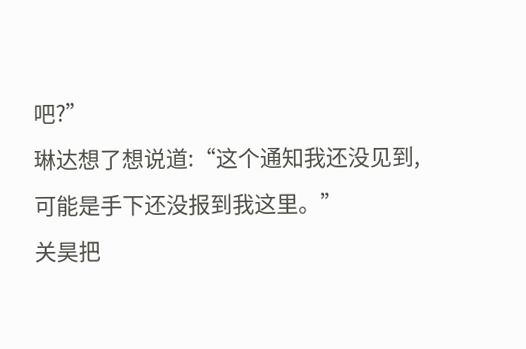吧?”
琳达想了想说道:“这个通知我还没见到,可能是手下还没报到我这里。”
关昊把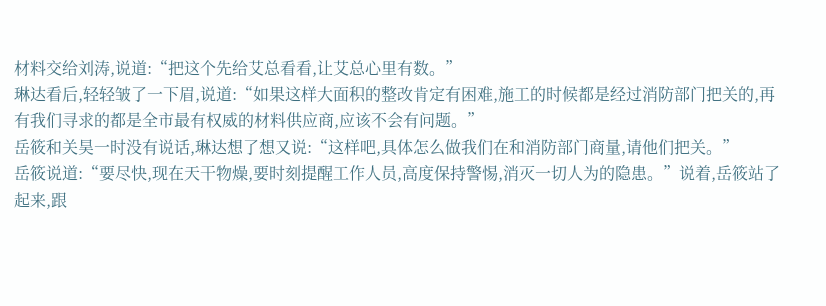材料交给刘涛,说道:“把这个先给艾总看看,让艾总心里有数。”
琳达看后,轻轻皱了一下眉,说道:“如果这样大面积的整改肯定有困难,施工的时候都是经过消防部门把关的,再有我们寻求的都是全市最有权威的材料供应商,应该不会有问题。”
岳筱和关昊一时没有说话,琳达想了想又说:“这样吧,具体怎么做我们在和消防部门商量,请他们把关。”
岳筱说道:“要尽快,现在天干物燥,要时刻提醒工作人员,高度保持警惕,消灭一切人为的隐患。”说着,岳筱站了起来,跟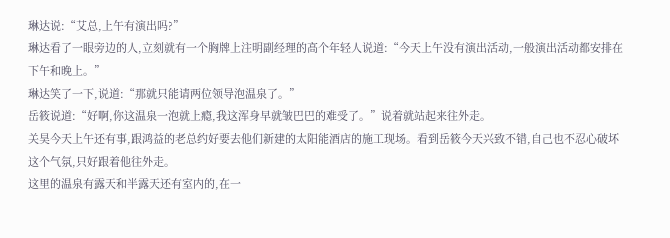琳达说:“艾总,上午有演出吗?”
琳达看了一眼旁边的人,立刻就有一个胸牌上注明副经理的高个年轻人说道:“今天上午没有演出活动,一般演出活动都安排在下午和晚上。”
琳达笑了一下,说道:“那就只能请两位领导泡温泉了。”
岳筱说道:“好啊,你这温泉一泡就上瘾,我这浑身早就皱巴巴的难受了。”说着就站起来往外走。
关昊今天上午还有事,跟鸿益的老总约好要去他们新建的太阳能酒店的施工现场。看到岳筱今天兴致不错,自己也不忍心破坏这个气氛,只好跟着他往外走。
这里的温泉有露天和半露天还有室内的,在一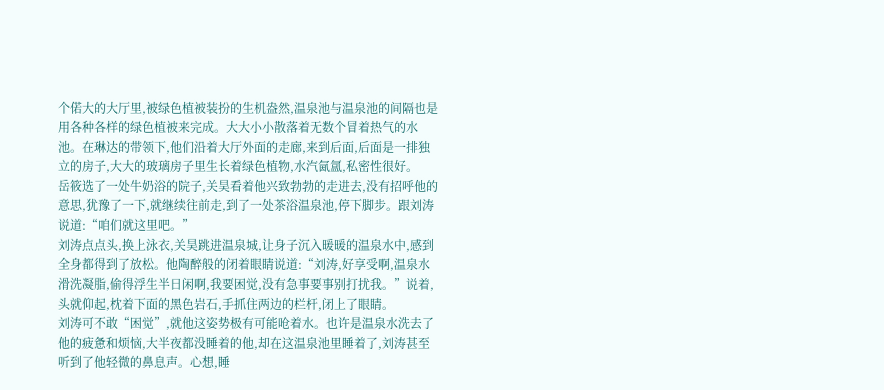个偌大的大厅里,被绿色植被装扮的生机盎然,温泉池与温泉池的间隔也是用各种各样的绿色植被来完成。大大小小散落着无数个冒着热气的水池。在琳达的带领下,他们沿着大厅外面的走廊,来到后面,后面是一排独立的房子,大大的玻璃房子里生长着绿色植物,水汽氤氲,私密性很好。
岳筱选了一处牛奶浴的院子,关昊看着他兴致勃勃的走进去,没有招呼他的意思,犹豫了一下,就继续往前走,到了一处茶浴温泉池,停下脚步。跟刘涛说道:“咱们就这里吧。”
刘涛点点头,换上泳衣,关昊跳进温泉城,让身子沉入暖暖的温泉水中,感到全身都得到了放松。他陶醉般的闭着眼睛说道:“刘涛,好享受啊,温泉水滑洗凝脂,偷得浮生半日闲啊,我要困觉,没有急事要事别打扰我。”说着,头就仰起,枕着下面的黑色岩石,手抓住两边的栏杆,闭上了眼睛。
刘涛可不敢“困觉”,就他这姿势极有可能呛着水。也许是温泉水洗去了他的疲惫和烦恼,大半夜都没睡着的他,却在这温泉池里睡着了,刘涛甚至听到了他轻微的鼻息声。心想,睡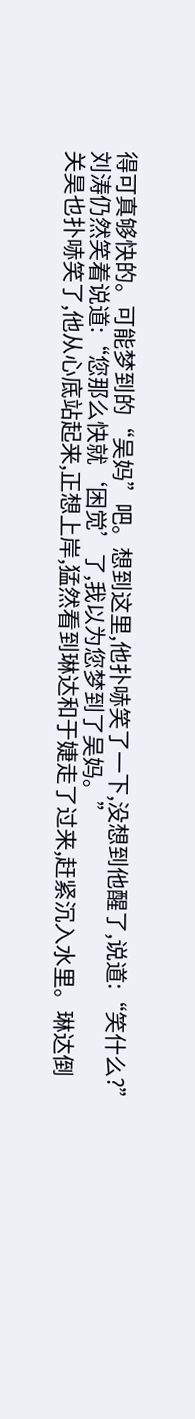得可真够快的。可能梦到的“吴妈”吧。想到这里,他扑哧笑了一下,没想到他醒了,说道:“笑什么?”
刘涛仍然笑着说道:“您那么快就‘困觉’了,我以为您梦到了吴妈。”
关昊也扑哧笑了,他从心底站起来,正想上岸,猛然看到琳达和于婕走了过来,赶紧沉入水里。琳达倒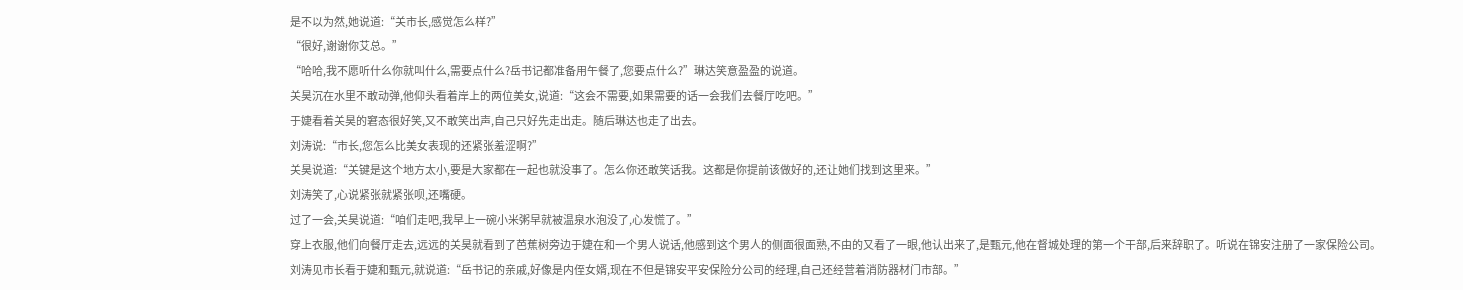是不以为然,她说道:“关市长,感觉怎么样?”
“很好,谢谢你艾总。”
“哈哈,我不愿听什么你就叫什么,需要点什么?岳书记都准备用午餐了,您要点什么?”琳达笑意盈盈的说道。
关昊沉在水里不敢动弹,他仰头看着岸上的两位美女,说道:“这会不需要,如果需要的话一会我们去餐厅吃吧。”
于婕看着关昊的窘态很好笑,又不敢笑出声,自己只好先走出走。随后琳达也走了出去。
刘涛说:“市长,您怎么比美女表现的还紧张羞涩啊?”
关昊说道:“关键是这个地方太小,要是大家都在一起也就没事了。怎么你还敢笑话我。这都是你提前该做好的,还让她们找到这里来。”
刘涛笑了,心说紧张就紧张呗,还嘴硬。
过了一会,关昊说道:“咱们走吧,我早上一碗小米粥早就被温泉水泡没了,心发慌了。”
穿上衣服,他们向餐厅走去,远远的关昊就看到了芭蕉树旁边于婕在和一个男人说话,他感到这个男人的侧面很面熟,不由的又看了一眼,他认出来了,是甄元,他在督城处理的第一个干部,后来辞职了。听说在锦安注册了一家保险公司。
刘涛见市长看于婕和甄元,就说道:“岳书记的亲戚,好像是内侄女婿,现在不但是锦安平安保险分公司的经理,自己还经营着消防器材门市部。”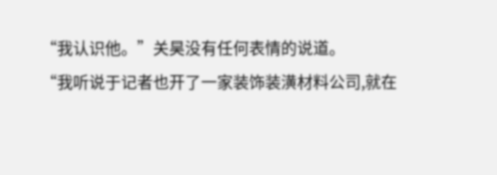“我认识他。”关昊没有任何表情的说道。
“我听说于记者也开了一家装饰装潢材料公司,就在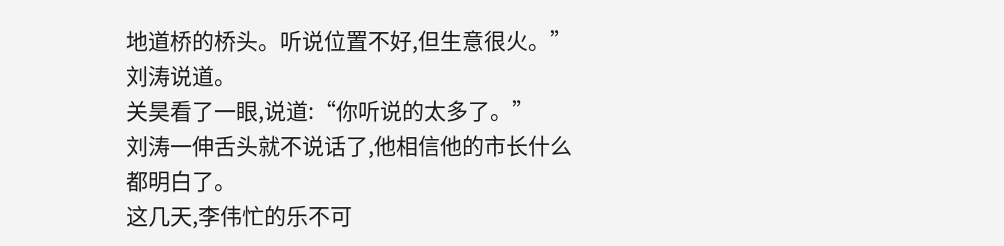地道桥的桥头。听说位置不好,但生意很火。”刘涛说道。
关昊看了一眼,说道:“你听说的太多了。”
刘涛一伸舌头就不说话了,他相信他的市长什么都明白了。
这几天,李伟忙的乐不可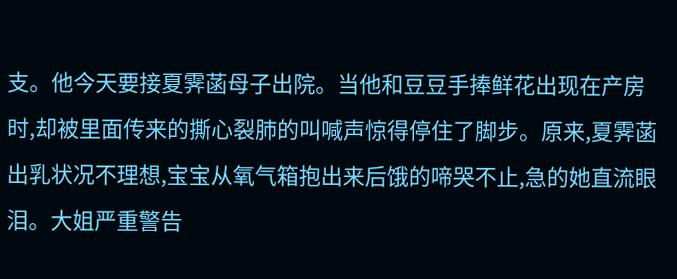支。他今天要接夏霁菡母子出院。当他和豆豆手捧鲜花出现在产房时,却被里面传来的撕心裂肺的叫喊声惊得停住了脚步。原来,夏霁菡出乳状况不理想,宝宝从氧气箱抱出来后饿的啼哭不止,急的她直流眼泪。大姐严重警告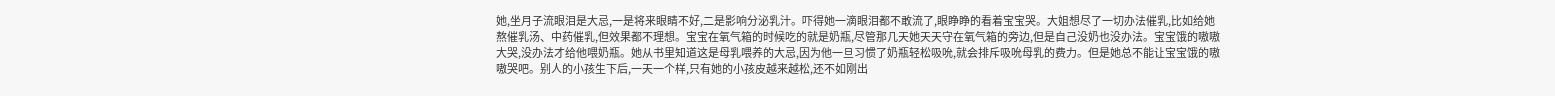她,坐月子流眼泪是大忌,一是将来眼睛不好,二是影响分泌乳汁。吓得她一滴眼泪都不敢流了,眼睁睁的看着宝宝哭。大姐想尽了一切办法催乳,比如给她熬催乳汤、中药催乳,但效果都不理想。宝宝在氧气箱的时候吃的就是奶瓶,尽管那几天她天天守在氧气箱的旁边,但是自己没奶也没办法。宝宝饿的嗷嗷大哭,没办法才给他喂奶瓶。她从书里知道这是母乳喂养的大忌,因为他一旦习惯了奶瓶轻松吸吮,就会排斥吸吮母乳的费力。但是她总不能让宝宝饿的嗷嗷哭吧。别人的小孩生下后,一天一个样,只有她的小孩皮越来越松,还不如刚出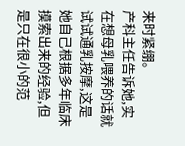来时紧绷。
产科主任告诉她,实在想母乳喂养的话就试试通乳按摩,这是她自己根据多年临床摸索出来的经验,但是只在很小的范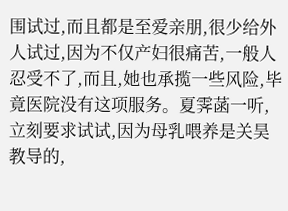围试过,而且都是至爱亲朋,很少给外人试过,因为不仅产妇很痛苦,一般人忍受不了,而且,她也承揽一些风险,毕竟医院没有这项服务。夏霁菡一听,立刻要求试试,因为母乳喂养是关昊教导的,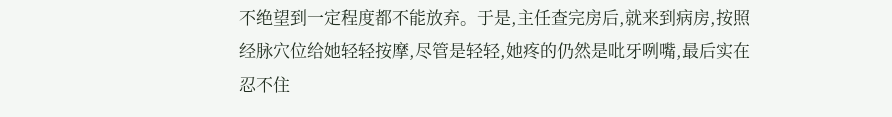不绝望到一定程度都不能放弃。于是,主任查完房后,就来到病房,按照经脉穴位给她轻轻按摩,尽管是轻轻,她疼的仍然是吡牙咧嘴,最后实在忍不住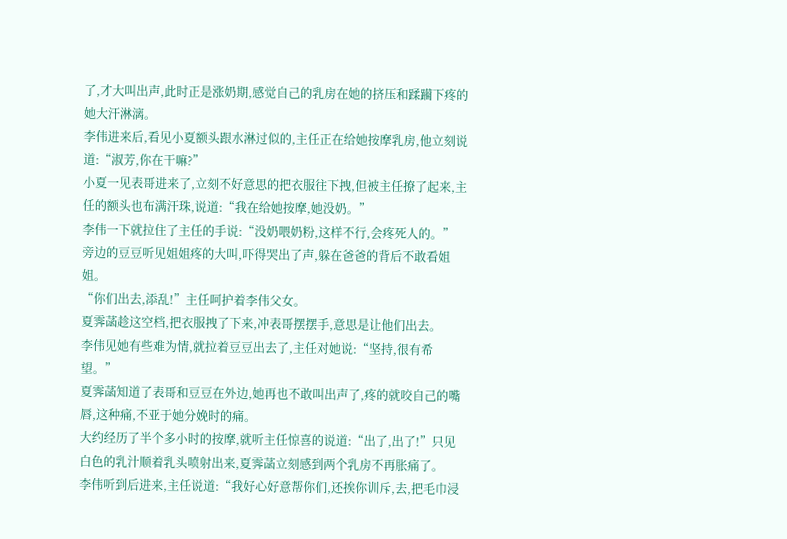了,才大叫出声,此时正是涨奶期,感觉自己的乳房在她的挤压和蹂躏下疼的她大汗淋漓。
李伟进来后,看见小夏额头跟水淋过似的,主任正在给她按摩乳房,他立刻说道:“淑芳,你在干嘛?”
小夏一见表哥进来了,立刻不好意思的把衣服往下拽,但被主任撩了起来,主任的额头也布满汗珠,说道:“我在给她按摩,她没奶。”
李伟一下就拉住了主任的手说:“没奶喂奶粉,这样不行,会疼死人的。”
旁边的豆豆听见姐姐疼的大叫,吓得哭出了声,躲在爸爸的背后不敢看姐姐。
“你们出去,添乱!”主任呵护着李伟父女。
夏霁菡趁这空档,把衣服拽了下来,冲表哥摆摆手,意思是让他们出去。
李伟见她有些难为情,就拉着豆豆出去了,主任对她说:“坚持,很有希望。”
夏霁菡知道了表哥和豆豆在外边,她再也不敢叫出声了,疼的就咬自己的嘴唇,这种痛,不亚于她分娩时的痛。
大约经历了半个多小时的按摩,就听主任惊喜的说道:“出了,出了!”只见白色的乳汁顺着乳头喷射出来,夏霁菡立刻感到两个乳房不再胀痛了。
李伟听到后进来,主任说道:“我好心好意帮你们,还挨你训斥,去,把毛巾浸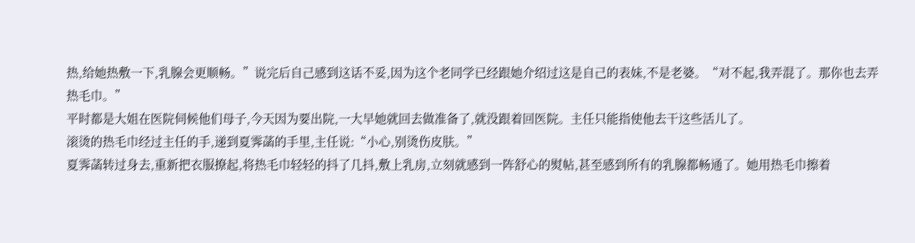热,给她热敷一下,乳腺会更顺畅。”说完后自己感到这话不妥,因为这个老同学已经跟她介绍过这是自己的表妹,不是老婆。“对不起,我弄混了。那你也去弄热毛巾。”
平时都是大姐在医院伺候他们母子,今天因为要出院,一大早她就回去做准备了,就没跟着回医院。主任只能指使他去干这些活儿了。
滚烫的热毛巾经过主任的手,递到夏霁菡的手里,主任说:“小心,别烫伤皮肤。”
夏霁菡转过身去,重新把衣服撩起,将热毛巾轻轻的抖了几抖,敷上乳房,立刻就感到一阵舒心的熨帖,甚至感到所有的乳腺都畅通了。她用热毛巾擦着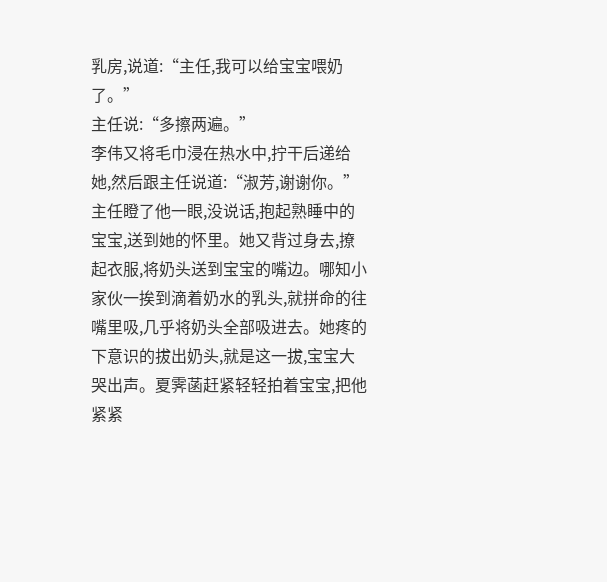乳房,说道:“主任,我可以给宝宝喂奶了。”
主任说:“多擦两遍。”
李伟又将毛巾浸在热水中,拧干后递给她,然后跟主任说道:“淑芳,谢谢你。”
主任瞪了他一眼,没说话,抱起熟睡中的宝宝,送到她的怀里。她又背过身去,撩起衣服,将奶头送到宝宝的嘴边。哪知小家伙一挨到滴着奶水的乳头,就拼命的往嘴里吸,几乎将奶头全部吸进去。她疼的下意识的拔出奶头,就是这一拔,宝宝大哭出声。夏霁菡赶紧轻轻拍着宝宝,把他紧紧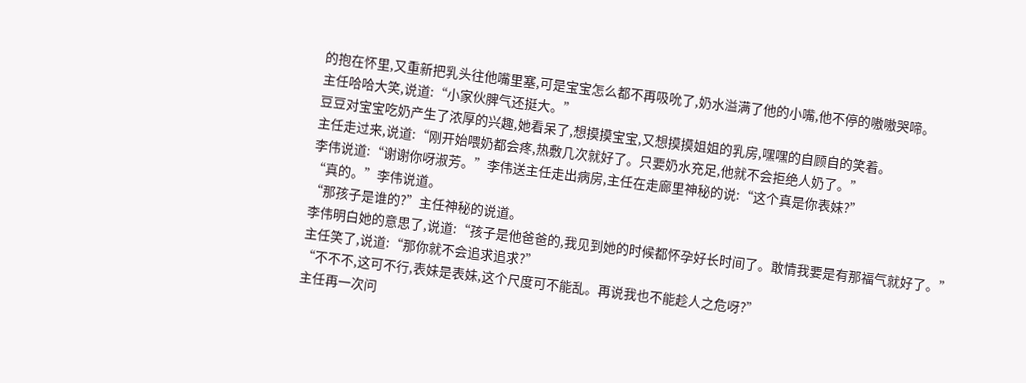的抱在怀里,又重新把乳头往他嘴里塞,可是宝宝怎么都不再吸吮了,奶水溢满了他的小嘴,他不停的嗷嗷哭啼。
主任哈哈大笑,说道:“小家伙脾气还挺大。”
豆豆对宝宝吃奶产生了浓厚的兴趣,她看呆了,想摸摸宝宝,又想摸摸姐姐的乳房,嘿嘿的自顾自的笑着。
主任走过来,说道:“刚开始喂奶都会疼,热敷几次就好了。只要奶水充足,他就不会拒绝人奶了。”
李伟说道:“谢谢你呀淑芳。”李伟送主任走出病房,主任在走廊里神秘的说:“这个真是你表妹?”
“真的。”李伟说道。
“那孩子是谁的?”主任神秘的说道。
李伟明白她的意思了,说道:“孩子是他爸爸的,我见到她的时候都怀孕好长时间了。敢情我要是有那福气就好了。”
主任笑了,说道:“那你就不会追求追求?”
“不不不,这可不行,表妹是表妹,这个尺度可不能乱。再说我也不能趁人之危呀?”
主任再一次问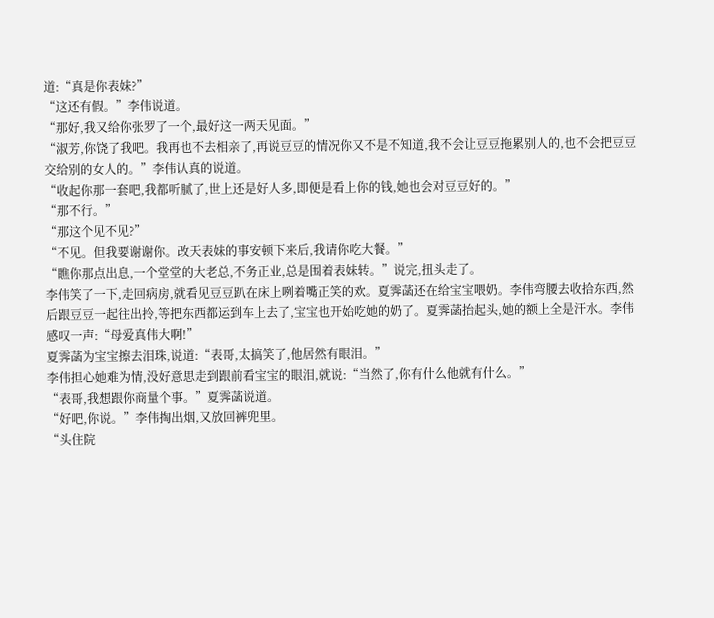道:“真是你表妹?”
“这还有假。”李伟说道。
“那好,我又给你张罗了一个,最好这一两天见面。”
“淑芳,你饶了我吧。我再也不去相亲了,再说豆豆的情况你又不是不知道,我不会让豆豆拖累别人的,也不会把豆豆交给别的女人的。”李伟认真的说道。
“收起你那一套吧,我都听腻了,世上还是好人多,即便是看上你的钱,她也会对豆豆好的。”
“那不行。”
“那这个见不见?”
“不见。但我要谢谢你。改天表妹的事安顿下来后,我请你吃大餐。”
“瞧你那点出息,一个堂堂的大老总,不务正业,总是围着表妹转。”说完,扭头走了。
李伟笑了一下,走回病房,就看见豆豆趴在床上咧着嘴正笑的欢。夏霁菡还在给宝宝喂奶。李伟弯腰去收拾东西,然后跟豆豆一起往出拎,等把东西都运到车上去了,宝宝也开始吃她的奶了。夏霁菡抬起头,她的额上全是汗水。李伟感叹一声:“母爱真伟大啊!”
夏霁菡为宝宝擦去泪珠,说道:“表哥,太搞笑了,他居然有眼泪。”
李伟担心她难为情,没好意思走到跟前看宝宝的眼泪,就说:“当然了,你有什么他就有什么。”
“表哥,我想跟你商量个事。”夏霁菡说道。
“好吧,你说。”李伟掏出烟,又放回裤兜里。
“头住院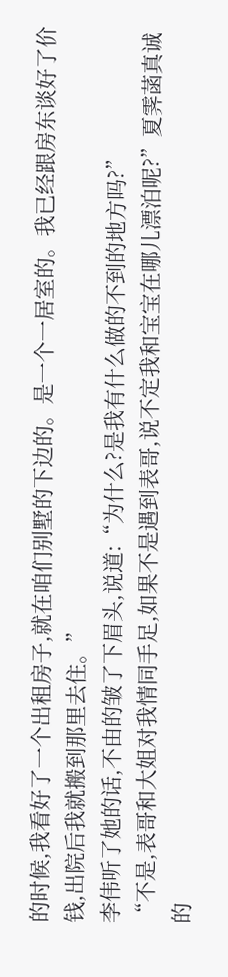的时候,我看好了一个出租房子,就在咱们别墅的下边的。是一个一居室的。我已经跟房东谈好了价钱,出院后我就搬到那里去住。”
李伟听了她的话,不由的皱了下眉头,说道:“为什么?是我有什么做的不到的地方吗?”
“不是,表哥和大姐对我情同手足,如果不是遇到表哥,说不定我和宝宝在哪儿漂泊呢?”夏霁菡真诚的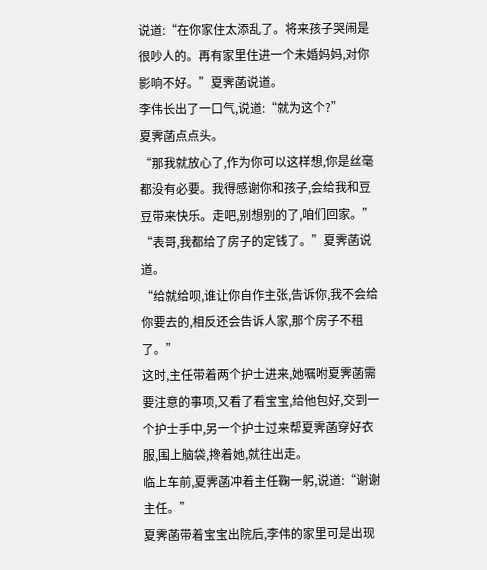说道:“在你家住太添乱了。将来孩子哭闹是很吵人的。再有家里住进一个未婚妈妈,对你影响不好。”夏霁菡说道。
李伟长出了一口气,说道:“就为这个?”
夏霁菡点点头。
“那我就放心了,作为你可以这样想,你是丝毫都没有必要。我得感谢你和孩子,会给我和豆豆带来快乐。走吧,别想别的了,咱们回家。”
“表哥,我都给了房子的定钱了。”夏霁菡说道。
“给就给呗,谁让你自作主张,告诉你,我不会给你要去的,相反还会告诉人家,那个房子不租了。”
这时,主任带着两个护士进来,她嘱咐夏霁菡需要注意的事项,又看了看宝宝,给他包好,交到一个护士手中,另一个护士过来帮夏霁菡穿好衣服,围上脑袋,搀着她,就往出走。
临上车前,夏霁菡冲着主任鞠一躬,说道:“谢谢主任。”
夏霁菡带着宝宝出院后,李伟的家里可是出现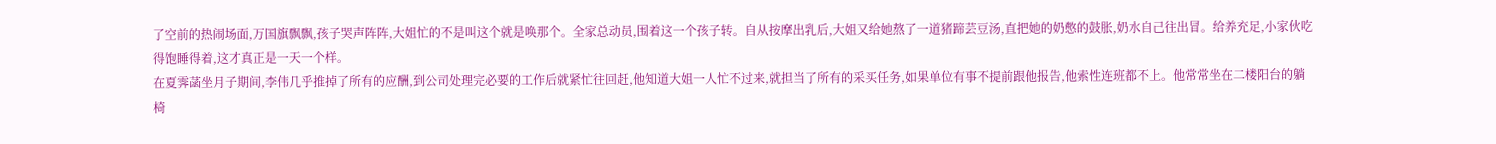了空前的热闹场面,万国旗飘飘,孩子哭声阵阵,大姐忙的不是叫这个就是唤那个。全家总动员,围着这一个孩子转。自从按摩出乳后,大姐又给她熬了一道猪蹄芸豆汤,直把她的奶憋的鼓胀,奶水自己往出冒。给养充足,小家伙吃得饱睡得着,这才真正是一天一个样。
在夏霁菡坐月子期间,李伟几乎推掉了所有的应酬,到公司处理完必要的工作后就紧忙往回赶,他知道大姐一人忙不过来,就担当了所有的采买任务,如果单位有事不提前跟他报告,他索性连班都不上。他常常坐在二楼阳台的躺椅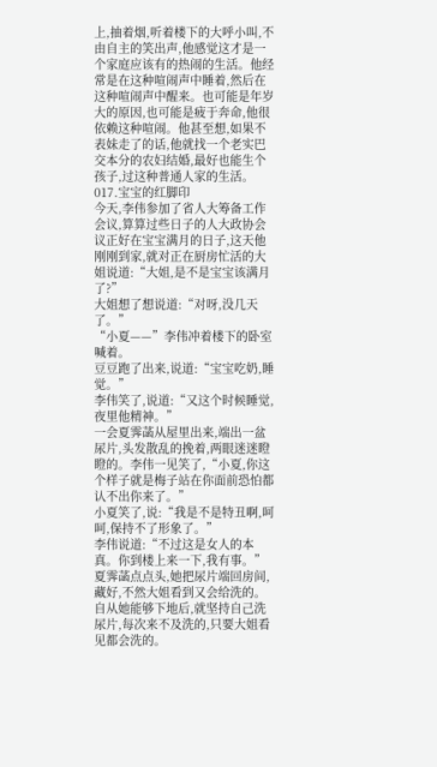上,抽着烟,听着楼下的大呼小叫,不由自主的笑出声,他感觉这才是一个家庭应该有的热闹的生活。他经常是在这种喧闹声中睡着,然后在这种喧闹声中醒来。也可能是年岁大的原因,也可能是疲于奔命,他很依赖这种喧闹。他甚至想,如果不表妹走了的话,他就找一个老实巴交本分的农妇结婚,最好也能生个孩子,过这种普通人家的生活。
017.宝宝的红脚印
今天,李伟参加了省人大筹备工作会议,算算过些日子的人大政协会议正好在宝宝满月的日子,这天他刚刚到家,就对正在厨房忙活的大姐说道:“大姐,是不是宝宝该满月了?”
大姐想了想说道:“对呀,没几天了。”
“小夏——”李伟冲着楼下的卧室喊着。
豆豆跑了出来,说道:“宝宝吃奶,睡觉。”
李伟笑了,说道:“又这个时候睡觉,夜里他精神。”
一会夏霁菡从屋里出来,端出一盆尿片,头发散乱的挽着,两眼迷迷瞪瞪的。李伟一见笑了,“小夏,你这个样子就是梅子站在你面前恐怕都认不出你来了。”
小夏笑了,说:“我是不是特丑啊,呵呵,保持不了形象了。”
李伟说道:“不过这是女人的本真。你到楼上来一下,我有事。”
夏霁菡点点头,她把尿片端回房间,藏好,不然大姐看到又会给洗的。自从她能够下地后,就坚持自己洗尿片,每次来不及洗的,只要大姐看见都会洗的。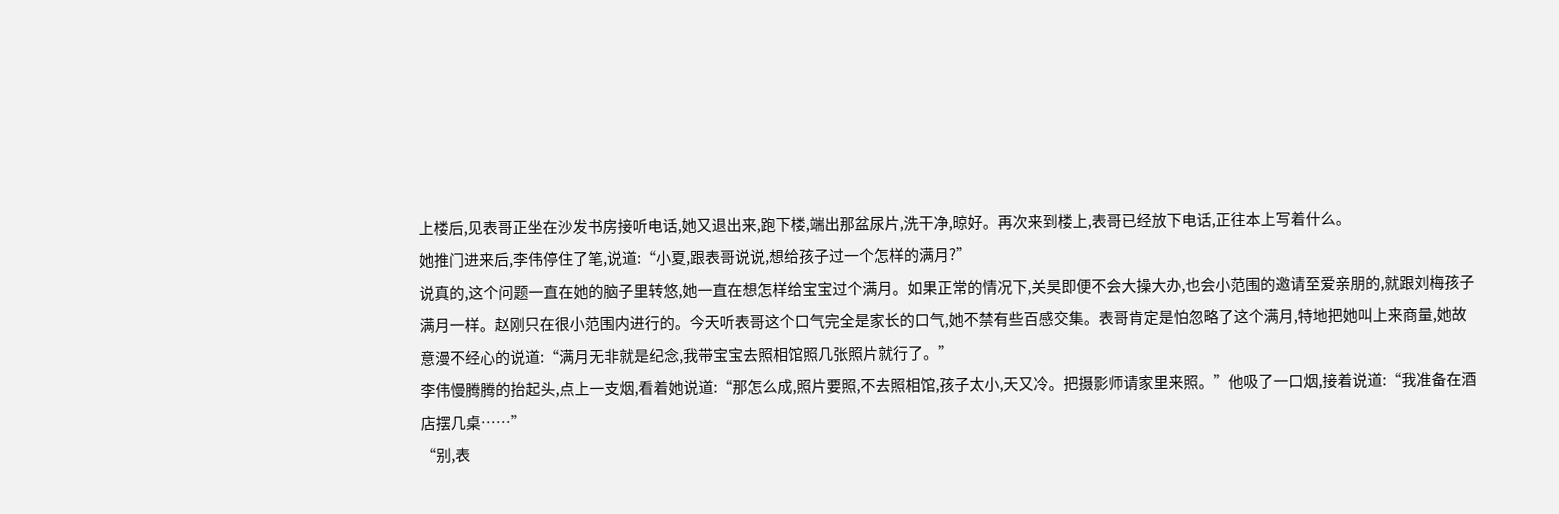上楼后,见表哥正坐在沙发书房接听电话,她又退出来,跑下楼,端出那盆尿片,洗干净,晾好。再次来到楼上,表哥已经放下电话,正往本上写着什么。
她推门进来后,李伟停住了笔,说道:“小夏,跟表哥说说,想给孩子过一个怎样的满月?”
说真的,这个问题一直在她的脑子里转悠,她一直在想怎样给宝宝过个满月。如果正常的情况下,关昊即便不会大操大办,也会小范围的邀请至爱亲朋的,就跟刘梅孩子满月一样。赵刚只在很小范围内进行的。今天听表哥这个口气完全是家长的口气,她不禁有些百感交集。表哥肯定是怕忽略了这个满月,特地把她叫上来商量,她故意漫不经心的说道:“满月无非就是纪念,我带宝宝去照相馆照几张照片就行了。”
李伟慢腾腾的抬起头,点上一支烟,看着她说道:“那怎么成,照片要照,不去照相馆,孩子太小,天又冷。把摄影师请家里来照。”他吸了一口烟,接着说道:“我准备在酒店摆几桌……”
“别,表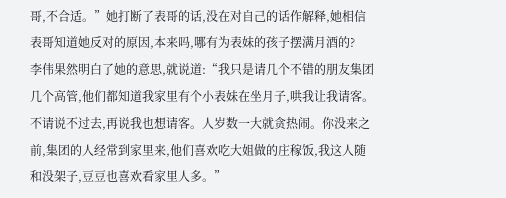哥,不合适。”她打断了表哥的话,没在对自己的话作解释,她相信表哥知道她反对的原因,本来吗,哪有为表妹的孩子摆满月酒的?
李伟果然明白了她的意思,就说道:“我只是请几个不错的朋友集团几个高管,他们都知道我家里有个小表妹在坐月子,哄我让我请客。不请说不过去,再说我也想请客。人岁数一大就贪热闹。你没来之前,集团的人经常到家里来,他们喜欢吃大姐做的庄稼饭,我这人随和没架子,豆豆也喜欢看家里人多。”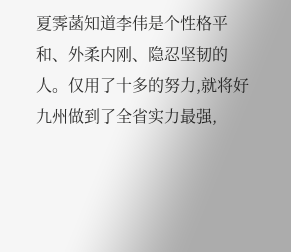夏霁菡知道李伟是个性格平和、外柔内刚、隐忍坚韧的人。仅用了十多的努力,就将好九州做到了全省实力最强,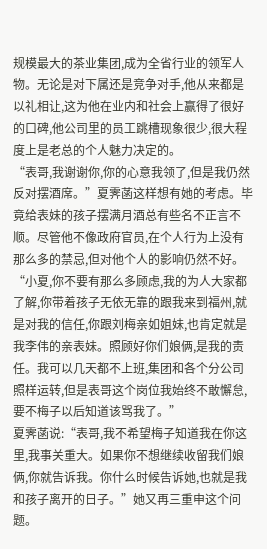规模最大的茶业集团,成为全省行业的领军人物。无论是对下属还是竞争对手,他从来都是以礼相让,这为他在业内和社会上赢得了很好的口碑,他公司里的员工跳槽现象很少,很大程度上是老总的个人魅力决定的。
“表哥,我谢谢你,你的心意我领了,但是我仍然反对摆酒席。”夏霁菡这样想有她的考虑。毕竟给表妹的孩子摆满月酒总有些名不正言不顺。尽管他不像政府官员,在个人行为上没有那么多的禁忌,但对他个人的影响仍然不好。
“小夏,你不要有那么多顾虑,我的为人大家都了解,你带着孩子无依无靠的跟我来到福州,就是对我的信任,你跟刘梅亲如姐妹,也肯定就是我李伟的亲表妹。照顾好你们娘俩,是我的责任。我可以几天都不上班,集团和各个分公司照样运转,但是表哥这个岗位我始终不敢懈怠,要不梅子以后知道该骂我了。”
夏霁菡说:“表哥,我不希望梅子知道我在你这里,我事关重大。如果你不想继续收留我们娘俩,你就告诉我。你什么时候告诉她,也就是我和孩子离开的日子。”她又再三重申这个问题。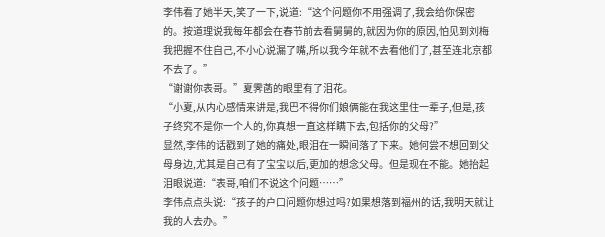李伟看了她半天,笑了一下,说道:“这个问题你不用强调了,我会给你保密的。按道理说我每年都会在春节前去看舅舅的,就因为你的原因,怕见到刘梅我把握不住自己,不小心说漏了嘴,所以我今年就不去看他们了,甚至连北京都不去了。”
“谢谢你表哥。”夏霁菡的眼里有了泪花。
“小夏,从内心感情来讲是,我巴不得你们娘俩能在我这里住一辈子,但是,孩子终究不是你一个人的,你真想一直这样瞒下去,包括你的父母?”
显然,李伟的话戳到了她的痛处,眼泪在一瞬间落了下来。她何尝不想回到父母身边,尤其是自己有了宝宝以后,更加的想念父母。但是现在不能。她抬起泪眼说道:“表哥,咱们不说这个问题……”
李伟点点头说:“孩子的户口问题你想过吗?如果想落到福州的话,我明天就让我的人去办。”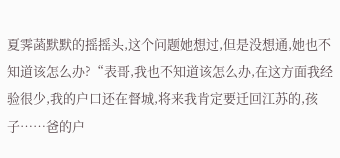夏霁菡默默的摇摇头,这个问题她想过,但是没想通,她也不知道该怎么办?“表哥,我也不知道该怎么办,在这方面我经验很少,我的户口还在督城,将来我肯定要迁回江苏的,孩子……爸的户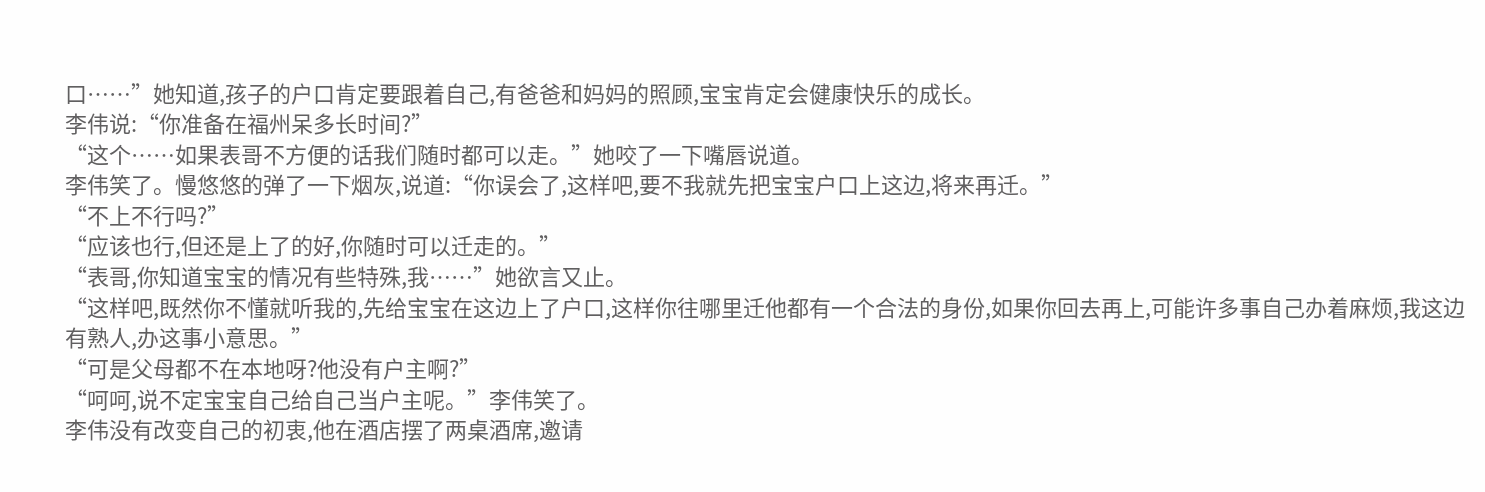口……”她知道,孩子的户口肯定要跟着自己,有爸爸和妈妈的照顾,宝宝肯定会健康快乐的成长。
李伟说:“你准备在福州呆多长时间?”
“这个……如果表哥不方便的话我们随时都可以走。”她咬了一下嘴唇说道。
李伟笑了。慢悠悠的弹了一下烟灰,说道:“你误会了,这样吧,要不我就先把宝宝户口上这边,将来再迁。”
“不上不行吗?”
“应该也行,但还是上了的好,你随时可以迁走的。”
“表哥,你知道宝宝的情况有些特殊,我……”她欲言又止。
“这样吧,既然你不懂就听我的,先给宝宝在这边上了户口,这样你往哪里迁他都有一个合法的身份,如果你回去再上,可能许多事自己办着麻烦,我这边有熟人,办这事小意思。”
“可是父母都不在本地呀?他没有户主啊?”
“呵呵,说不定宝宝自己给自己当户主呢。”李伟笑了。
李伟没有改变自己的初衷,他在酒店摆了两桌酒席,邀请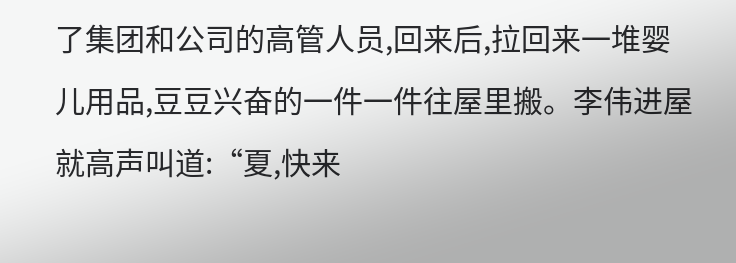了集团和公司的高管人员,回来后,拉回来一堆婴儿用品,豆豆兴奋的一件一件往屋里搬。李伟进屋就高声叫道:“夏,快来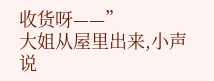收货呀——”
大姐从屋里出来,小声说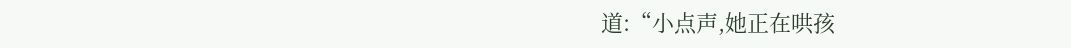道:“小点声,她正在哄孩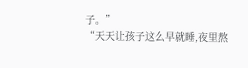子。”
“天天让孩子这么早就睡,夜里熬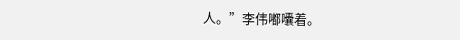人。”李伟嘟囔着。